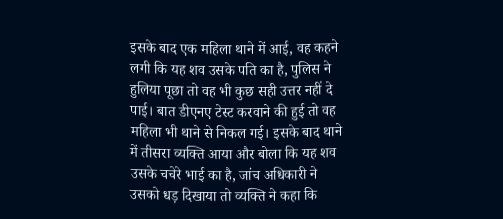इसके बाद एक महिला थाने में आई, वह कहने लगी कि यह शव उसके पति का है, पुलिस ने हुलिया पूछा तो वह भी कुछ सही उत्तर नहीं दे पाई। बात डीएनए टेस्ट करवाने की हुई तो वह महिला भी थाने से निकल गई। इसके बाद थाने में तीसरा व्यक्ति आया और बोला कि यह शव उसके चचेरे भाई का है, जांच अधिकारी ने उसको धड़ दिखाया तो व्यक्ति ने कहा कि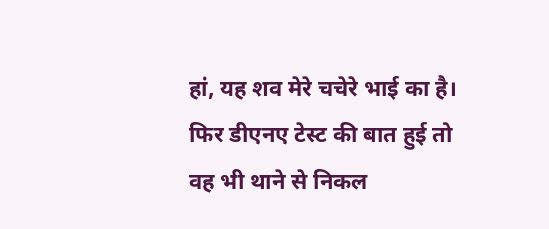हां, यह शव मेरे चचेरे भाई का है। फिर डीएनए टेस्ट की बात हुई तो वह भी थाने से निकल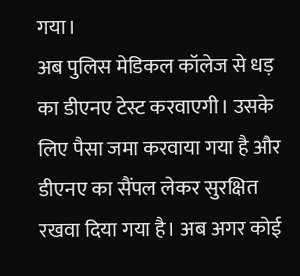गया।
अब पुलिस मेडिकल कॉलेज से धड़ का डीएनए टेस्ट करवाएगी। उसके लिए पैसा जमा करवाया गया है और डीएनए का सैंपल लेकर सुरक्षित रखवा दिया गया है। अब अगर कोई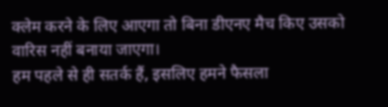क्लेम करने के लिए आएगा तो बिना डीएनए मैच किए उसको वारिस नहीं बनाया जाएगा।
हम पहले से ही सतर्क हैं, इसलिए हमने फैसला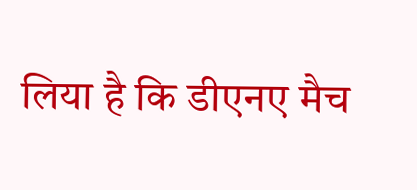लिया है कि डीएनए मैच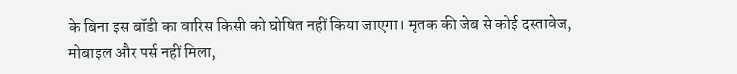के बिना इस बॉडी का वारिस किसी को घोषित नहीं किया जाएगा। मृतक की जेब से कोई दस्तावेज, मोबाइल और पर्स नहीं मिला,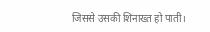जिससे उसकी शिनाख्त हो पाती।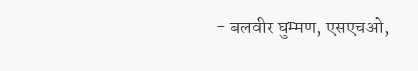- बलवीर घुम्मण, एसएचओ,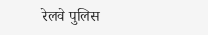रेलवे पुलिस